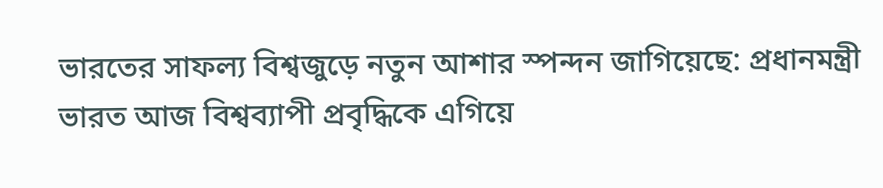ভারতের সাফল্য বিশ্বজুড়ে নতুন আশার স্পন্দন জাগিয়েছে: প্রধানমন্ত্রী
ভারত আজ বিশ্বব্যাপী প্রবৃদ্ধিকে এগিয়ে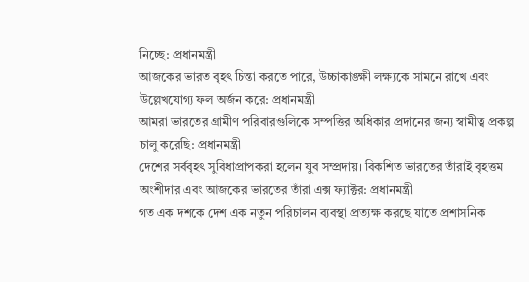নিচ্ছে: প্রধানমন্ত্রী
আজকের ভারত বৃহৎ চিন্তা করতে পারে, উচ্চাকাঙ্ক্ষী লক্ষ্যকে সামনে রাখে এবং উল্লেখযোগ্য ফল অর্জন করে: প্রধানমন্ত্রী
আমরা ভারতের গ্রামীণ পরিবারগুলিকে সম্পত্তির অধিকার প্রদানের জন্য স্বামীত্ব প্রকল্প চালু করেছি: প্রধানমন্ত্রী
দেশের সর্ববৃহৎ সুবিধাপ্রাপকরা হলেন যুব সম্প্রদায়। বিকশিত ভারতের তাঁরাই বৃহত্তম অংশীদার এবং আজকের ভারতের তাঁরা এক্স ফ্যাক্টর: প্রধানমন্ত্রী
গত এক দশকে দেশ এক নতুন পরিচালন ব্যবস্থা প্রত্যক্ষ করছে যাতে প্রশাসনিক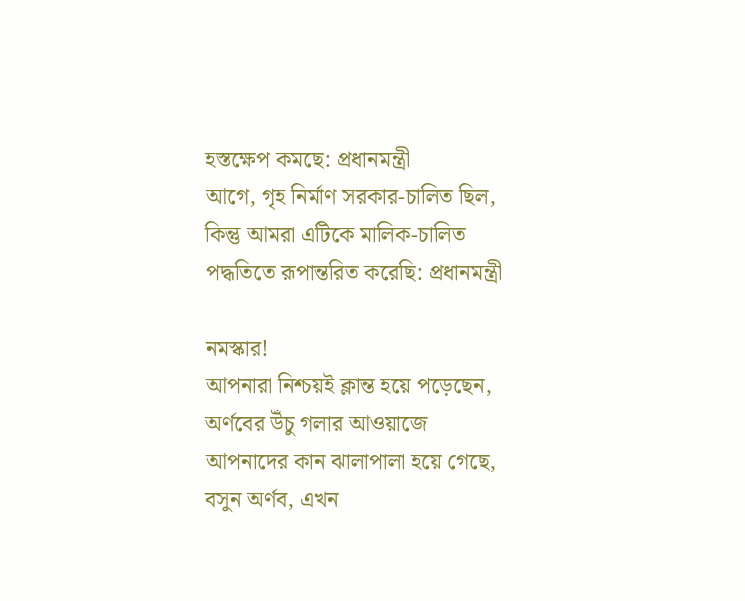হস্তক্ষেপ কমছে: প্রধানমন্ত্রী
আগে, গৃহ নির্মাণ সরকার-চালিত ছিল, কিন্তু আমরা এটিকে মালিক-চালিত পদ্ধতিতে রূপান্তরিত করেছি: প্রধানমন্ত্রী

নমস্কার!
আপনারা নিশ্চয়ই ক্লান্ত হয়ে পড়েছেন, অর্ণবের উঁচু গলার আওয়াজে আপনাদের কান ঝালাপালা হয়ে গেছে, বসুন অর্ণব, এখন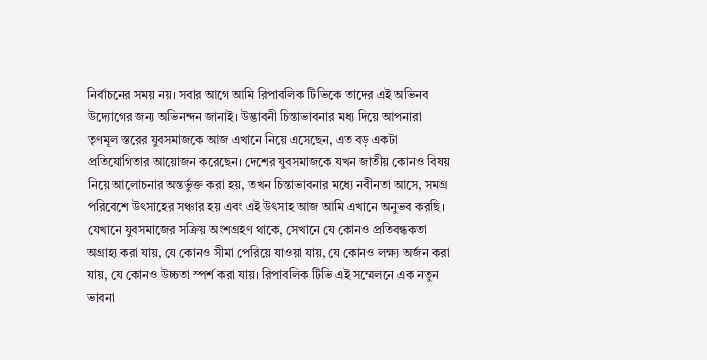নির্বাচনের সময় নয়। সবার আগে আমি রিপাবলিক টিভিকে তাদের এই অভিনব উদ্যোগের জন্য অভিনন্দন জানাই। উদ্ভাবনী চিন্তাভাবনার মধ্য দিয়ে আপনারা তৃণমূল স্তরের যুবসমাজকে আজ এখানে নিয়ে এসেছেন, এত বড় একটা প্রতিযোগিতার আয়োজন করেছেন। দেশের যুবসমাজকে যখন জাতীয় কোনও বিষয় নিয়ে আলোচনার অন্তর্ভুক্ত করা হয়, তখন চিন্তাভাবনার মধ্যে নবীনতা আসে, সমগ্র পরিবেশে উৎসাহের সঞ্চার হয় এবং এই উৎসাহ আজ আমি এখানে অনুভব করছি। যেখানে যুবসমাজের সক্রিয় অংশগ্রহণ থাকে, সেখানে যে কোনও প্রতিবন্ধকতা অগ্রাহ্য করা যায়, যে কোনও সীমা পেরিয়ে যাওয়া যায়, যে কোনও লক্ষ্য অর্জন করা যায়, যে কোনও উচ্চতা স্পর্শ করা যায়। রিপাবলিক টিভি এই সম্মেলনে এক নতুন ভাবনা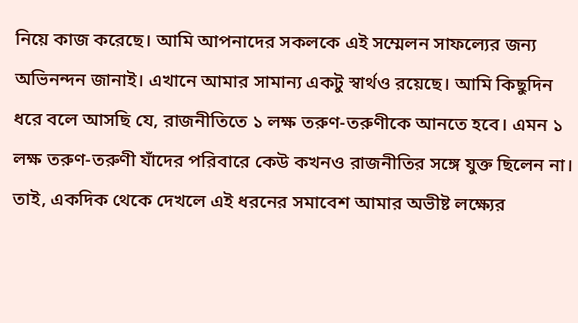নিয়ে কাজ করেছে। আমি আপনাদের সকলকে এই সম্মেলন সাফল্যের জন্য অভিনন্দন জানাই। এখানে আমার সামান্য একটু স্বার্থও রয়েছে। আমি কিছুদিন ধরে বলে আসছি যে, রাজনীতিতে ১ লক্ষ তরুণ-তরুণীকে আনতে হবে। এমন ১ লক্ষ তরুণ-তরুণী যাঁদের পরিবারে কেউ কখনও রাজনীতির সঙ্গে যুক্ত ছিলেন না। তাই, একদিক থেকে দেখলে এই ধরনের সমাবেশ আমার অভীষ্ট লক্ষ্যের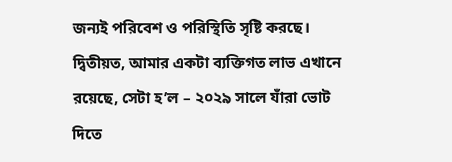জন্যই পরিবেশ ও পরিস্থিতি সৃষ্টি করছে। দ্বিতীয়ত, আমার একটা ব্যক্তিগত লাভ এখানে রয়েছে, সেটা হ’ল – ২০২৯ সালে যাঁরা ভোট দিতে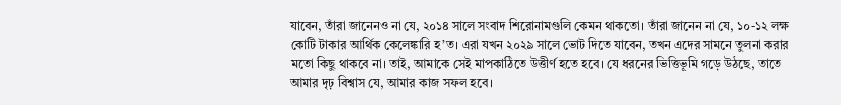যাবেন, তাঁরা জানেনও না যে, ২০১৪ সালে সংবাদ শিরোনামগুলি কেমন থাকতো। তাঁরা জানেন না যে, ১০-১২ লক্ষ কোটি টাকার আর্থিক কেলেঙ্কারি হ’ত। এরা যখন ২০২৯ সালে ভোট দিতে যাবেন, তখন এদের সামনে তুলনা করার মতো কিছু থাকবে না। তাই, আমাকে সেই মাপকাঠিতে উত্তীর্ণ হতে হবে। যে ধরনের ভিত্তিভূমি গড়ে উঠছে, তাতে আমার দৃঢ় বিশ্বাস যে, আমার কাজ সফল হবে।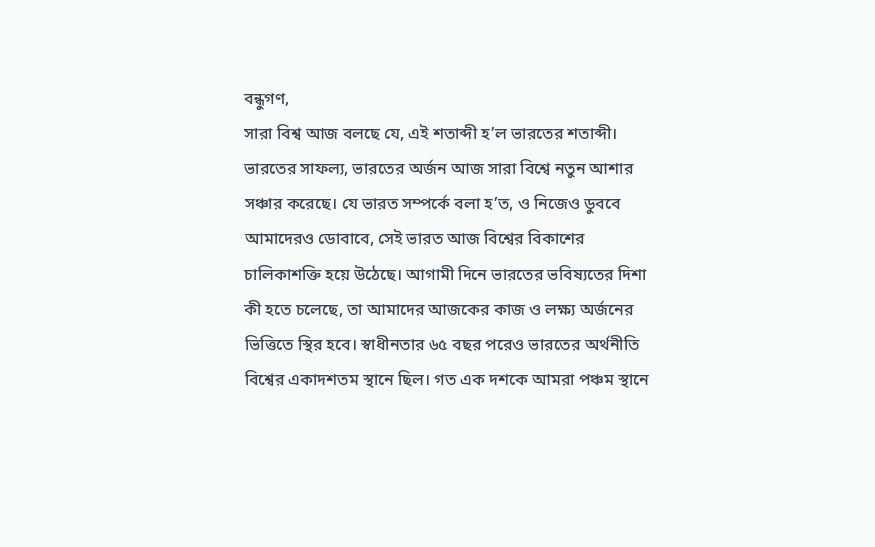বন্ধুগণ,
সারা বিশ্ব আজ বলছে যে, এই শতাব্দী হ’ল ভারতের শতাব্দী। ভারতের সাফল্য, ভারতের অর্জন আজ সারা বিশ্বে নতুন আশার সঞ্চার করেছে। যে ভারত সম্পর্কে বলা হ’ত, ও নিজেও ডুববে আমাদেরও ডোবাবে, সেই ভারত আজ বিশ্বের বিকাশের চালিকাশক্তি হয়ে উঠেছে। আগামী দিনে ভারতের ভবিষ্যতের দিশা কী হতে চলেছে, তা আমাদের আজকের কাজ ও লক্ষ্য অর্জনের ভিত্তিতে স্থির হবে। স্বাধীনতার ৬৫ বছর পরেও ভারতের অর্থনীতি বিশ্বের একাদশতম স্থানে ছিল। গত এক দশকে আমরা পঞ্চম স্থানে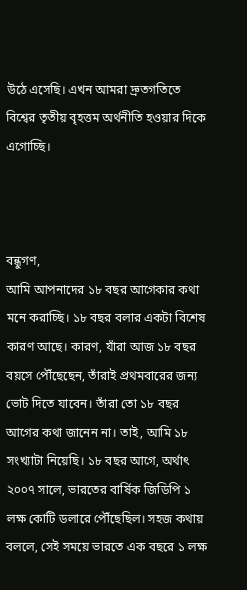উঠে এসেছি। এখন আমরা দ্রুতগতিতে বিশ্বের তৃতীয় বৃহত্তম অর্থনীতি হওয়ার দিকে এগোচ্ছি।



বন্ধুগণ,
আমি আপনাদের ১৮ বছর আগেকার কথা মনে করাচ্ছি। ১৮ বছর বলার একটা বিশেষ কারণ আছে। কারণ, যাঁরা আজ ১৮ বছর বয়সে পৌঁছেছেন, তাঁরাই প্রথমবারের জন্য ভোট দিতে যাবেন। তাঁরা তো ১৮ বছর আগের কথা জানেন না। তাই, আমি ১৮ সংখ্যাটা নিয়েছি। ১৮ বছর আগে, অর্থাৎ ২০০৭ সালে, ভারতের বার্ষিক জিডিপি ১ লক্ষ কোটি ডলারে পৌঁছেছিল। সহজ কথায় বললে, সেই সময়ে ভারতে এক বছরে ১ লক্ষ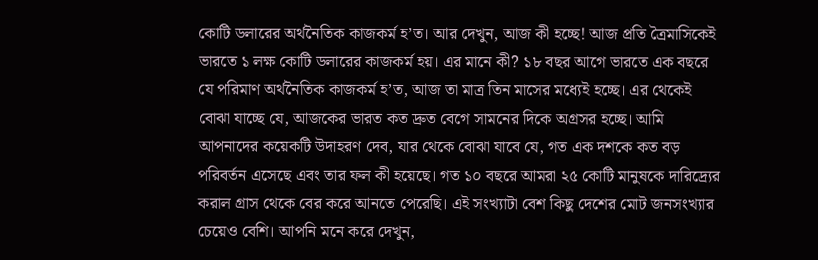কোটি ডলারের অর্থনৈতিক কাজকর্ম হ’ত। আর দেখুন, আজ কী হচ্ছে! আজ প্রতি ত্রৈমাসিকেই ভারতে ১ লক্ষ কোটি ডলারের কাজকর্ম হয়। এর মানে কী? ১৮ বছর আগে ভারতে এক বছরে যে পরিমাণ অর্থনৈতিক কাজকর্ম হ’ত, আজ তা মাত্র তিন মাসের মধ্যেই হচ্ছে। এর থেকেই বোঝা যাচ্ছে যে, আজকের ভারত কত দ্রুত বেগে সামনের দিকে অগ্রসর হচ্ছে। আমি আপনাদের কয়েকটি উদাহরণ দেব, যার থেকে বোঝা যাবে যে, গত এক দশকে কত বড় পরিবর্তন এসেছে এবং তার ফল কী হয়েছে। গত ১০ বছরে আমরা ২৫ কোটি মানুষকে দারিদ্র্যের করাল গ্রাস থেকে বের করে আনতে পেরেছি। এই সংখ্যাটা বেশ কিছু দেশের মোট জনসংখ্যার চেয়েও বেশি। আপনি মনে করে দেখুন,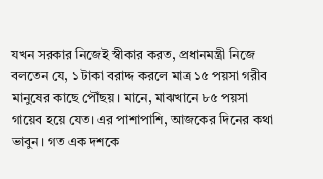যখন সরকার নিজেই স্বীকার করত, প্রধানমন্ত্রী নিজে বলতেন যে, ১ টাকা বরাদ্দ করলে মাত্র ১৫ পয়সা গরীব মানুষের কাছে পৌঁছয়। মানে, মাঝখানে ৮৫ পয়সা গায়েব হয়ে যেত। এর পাশাপাশি, আজকের দিনের কথা ভাবুন। গত এক দশকে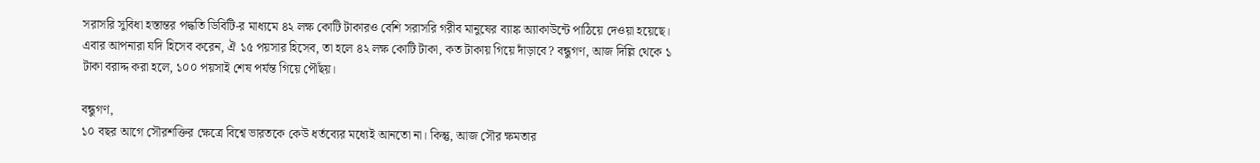সরাসরি সুবিধা হস্তান্তর পদ্ধতি ডিবিটি-র মাধ্যমে ৪২ লক্ষ কোটি টাকারও বেশি সরাসরি গরীব মানুষের ব্যাঙ্ক অ্যাকাউন্টে পাঠিয়ে দেওয়া হয়েছে। এবার আপনারা যদি হিসেব করেন, ঐ ১৫ পয়সার হিসেব, তা হলে ৪২ লক্ষ কোটি টাকা, কত টাকায় গিয়ে দাঁড়াবে? বন্ধুগণ, আজ দিল্লি থেকে ১ টাকা বরাদ্দ করা হলে, ১০০ পয়সাই শেষ পর্যন্ত গিয়ে পৌঁছয়।

বন্ধুগণ,
১০ বছর আগে সৌরশক্তির ক্ষেত্রে বিশ্বে ভারতকে কেউ ধর্তব্যের মধ্যেই আনতো না। কিন্তু, আজ সৌর ক্ষমতার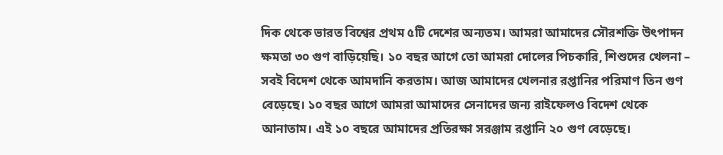দিক থেকে ভারত বিশ্বের প্রথম ৫টি দেশের অন্যতম। আমরা আমাদের সৌরশক্তি উৎপাদন ক্ষমতা ৩০ গুণ বাড়িয়েছি। ১০ বছর আগে তো আমরা দোলের পিচকারি, শিশুদের খেলনা – সবই বিদেশ থেকে আমদানি করতাম। আজ আমাদের খেলনার রপ্তানির পরিমাণ তিন গুণ বেড়েছে। ১০ বছর আগে আমরা আমাদের সেনাদের জন্য রাইফেলও বিদেশ থেকে আনাতাম। এই ১০ বছরে আমাদের প্রতিরক্ষা সরঞ্জাম রপ্তানি ২০ গুণ বেড়েছে।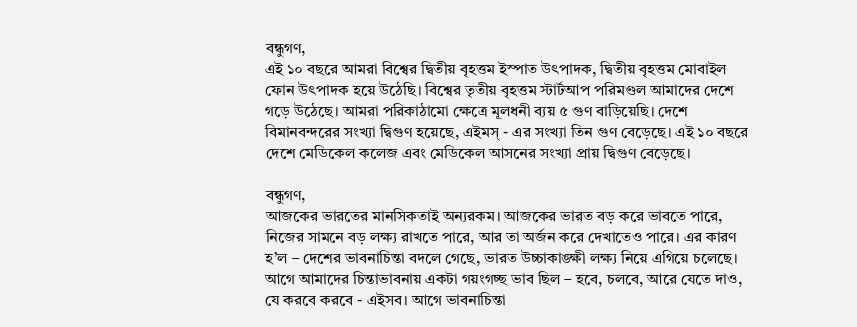বন্ধুগণ,
এই ১০ বছরে আমরা বিশ্বের দ্বিতীয় বৃহত্তম ইস্পাত উৎপাদক, দ্বিতীয় বৃহত্তম মোবাইল ফোন উৎপাদক হয়ে উঠেছি। বিশ্বের তৃতীয় বৃহত্তম স্টার্টআপ পরিমণ্ডল আমাদের দেশে গড়ে উঠেছে। আমরা পরিকাঠামো ক্ষেত্রে মূলধনী ব্যয় ৫ গুণ বাড়িয়েছি। দেশে বিমানবন্দরের সংখ্যা দ্বিগুণ হয়েছে, এইমস্‌ - এর সংখ্যা তিন গুণ বেড়েছে। এই ১০ বছরে দেশে মেডিকেল কলেজ এবং মেডিকেল আসনের সংখ্যা প্রায় দ্বিগুণ বেড়েছে।

বন্ধুগণ,
আজকের ভারতের মানসিকতাই অন্যরকম। আজকের ভারত বড় করে ভাবতে পারে, নিজের সামনে বড় লক্ষ্য রাখতে পারে, আর তা অর্জন করে দেখাতেও পারে। এর কারণ হ’ল – দেশের ভাবনাচিন্তা বদলে গেছে, ভারত উচ্চাকাঙ্ক্ষী লক্ষ্য নিয়ে এগিয়ে চলেছে। আগে আমাদের চিন্তাভাবনায় একটা গয়ংগচ্ছ ভাব ছিল – হবে, চলবে, আরে যেতে দাও, যে করবে করবে - এইসব। আগে ভাবনাচিন্তা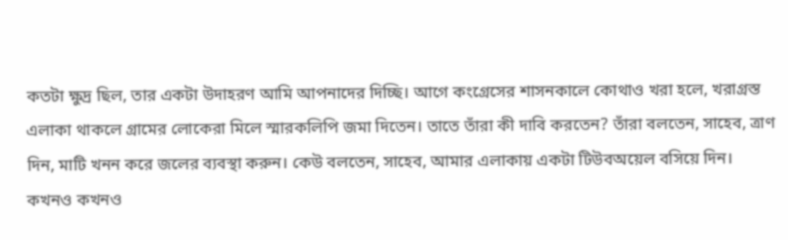কতটা ক্ষুদ্র ছিল, তার একটা উদাহরণ আমি আপনাদের দিচ্ছি। আগে কংগ্রেসের শাসনকালে কোথাও খরা হলে, খরাগ্রস্ত এলাকা থাকলে গ্রামের লোকেরা মিলে স্মারকলিপি জমা দিতেন। তাতে তাঁরা কী দাবি করতেন? তাঁরা বলতেন, সাহেব, ত্রাণ দিন, মাটি খনন করে জলের ব্যবস্থা করুন। কেউ বলতেন, সাহেব, আমার এলাকায় একটা টিউবঅয়েল বসিয়ে দিন। কখনও কখনও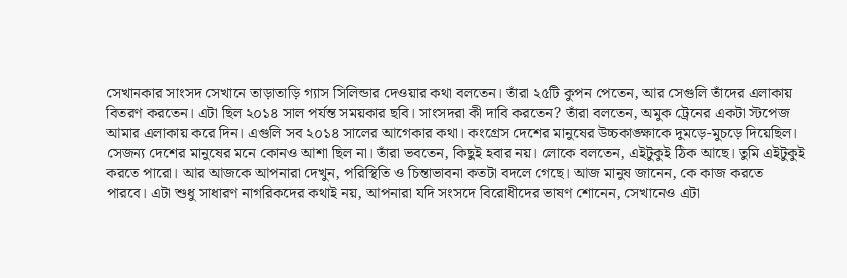সেখানকার সাংসদ সেখানে তাড়াতাড়ি গ্যাস সিলিন্ডার দেওয়ার কথা বলতেন। তাঁরা ২৫টি কুপন পেতেন, আর সেগুলি তাঁদের এলাকায় বিতরণ করতেন। এটা ছিল ২০১৪ সাল পর্যন্ত সময়কার ছবি। সাংসদরা কী দাবি করতেন? তাঁরা বলতেন, অমুক ট্রেনের একটা স্টপেজ আমার এলাকায় করে দিন। এগুলি সব ২০১৪ সালের আগেকার কথা। কংগ্রেস দেশের মানুষের উচ্চকাঙ্ক্ষাকে দুমড়ে-মুচড়ে দিয়েছিল। সেজন্য দেশের মানুষের মনে কোনও আশা ছিল না। তাঁরা ভবতেন, কিছুই হবার নয়। লোকে বলতেন, এইটুকুই ঠিক আছে। তুমি এইটুকুই করতে পারো। আর আজকে আপনারা দেখুন, পরিস্থিতি ও চিন্তাভাবনা কতটা বদলে গেছে। আজ মানুষ জানেন, কে কাজ করতে পারবে। এটা শুধু সাধারণ নাগরিকদের কথাই নয়, আপনারা যদি সংসদে বিরোধীদের ভাষণ শোনেন, সেখানেও এটা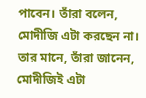পাবেন। তাঁরা বলেন, মোদীজি এটা করছেন না। তার মানে, তাঁরা জানেন, মোদীজিই এটা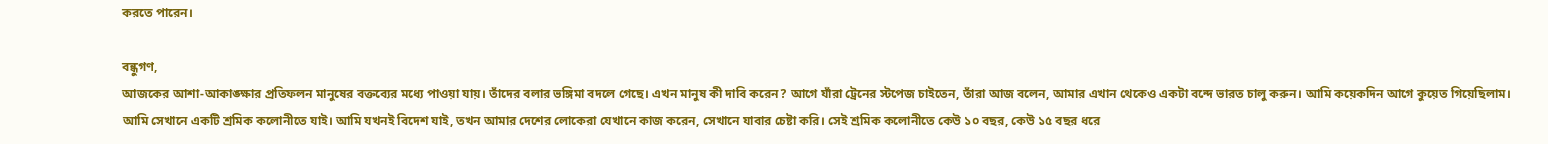করতে পারেন।

বন্ধুগণ,
আজকের আশা-আকাঙ্ক্ষার প্রতিফলন মানুষের বক্তব্যের মধ্যে পাওয়া যায়। তাঁদের বলার ভঙ্গিমা বদলে গেছে। এখন মানুষ কী দাবি করেন? আগে যাঁরা ট্রেনের স্টপেজ চাইতেন, তাঁরা আজ বলেন, আমার এখান থেকেও একটা বন্দে ভারত চালু করুন। আমি কয়েকদিন আগে কুয়েত গিয়েছিলাম। আমি সেখানে একটি শ্রমিক কলোনীতে যাই। আমি যখনই বিদেশ যাই, তখন আমার দেশের লোকেরা যেখানে কাজ করেন, সেখানে যাবার চেষ্টা করি। সেই শ্রমিক কলোনীতে কেউ ১০ বছর, কেউ ১৫ বছর ধরে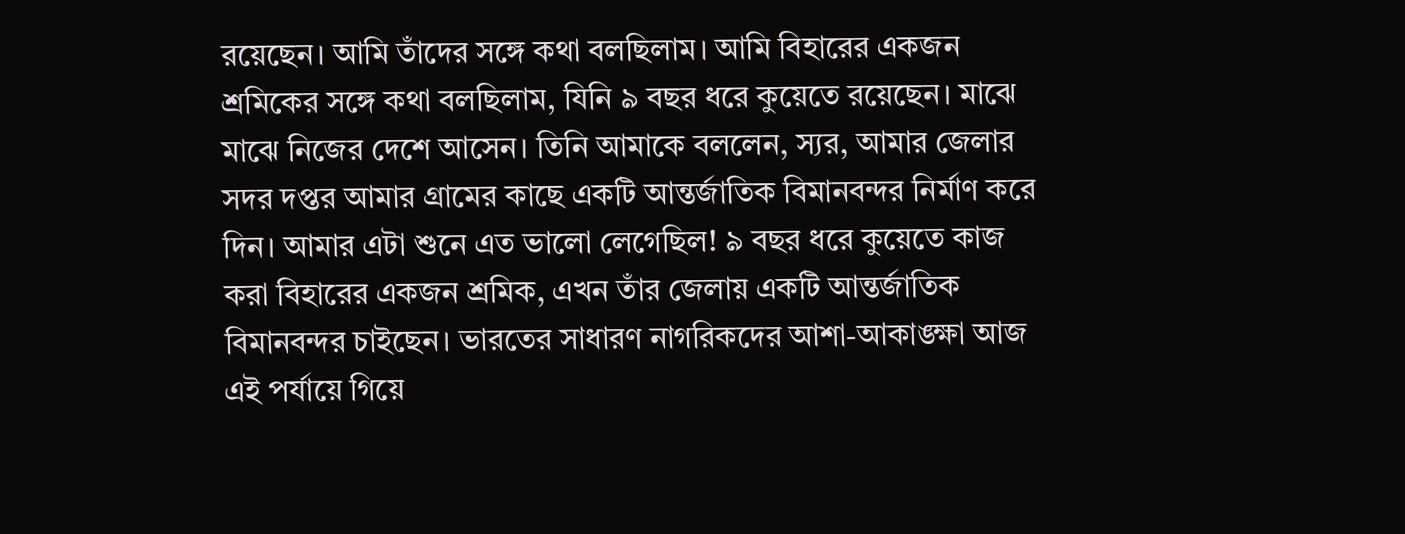রয়েছেন। আমি তাঁদের সঙ্গে কথা বলছিলাম। আমি বিহারের একজন শ্রমিকের সঙ্গে কথা বলছিলাম, যিনি ৯ বছর ধরে কুয়েতে রয়েছেন। মাঝে মাঝে নিজের দেশে আসেন। তিনি আমাকে বললেন, স্যর, আমার জেলার সদর দপ্তর আমার গ্রামের কাছে একটি আন্তর্জাতিক বিমানবন্দর নির্মাণ করে দিন। আমার এটা শুনে এত ভালো লেগেছিল! ৯ বছর ধরে কুয়েতে কাজ করা বিহারের একজন শ্রমিক, এখন তাঁর জেলায় একটি আন্তর্জাতিক বিমানবন্দর চাইছেন। ভারতের সাধারণ নাগরিকদের আশা-আকাঙ্ক্ষা আজ এই পর্যায়ে গিয়ে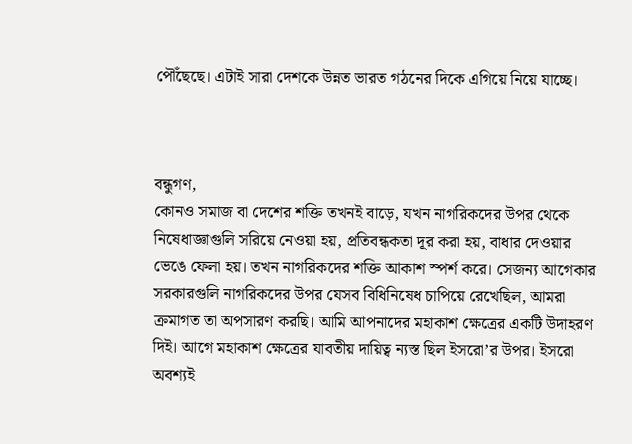পৌঁছেছে। এটাই সারা দেশকে উন্নত ভারত গঠনের দিকে এগিয়ে নিয়ে যাচ্ছে।



বন্ধুগণ,
কোনও সমাজ বা দেশের শক্তি তখনই বাড়ে, যখন নাগরিকদের উপর থেকে নিষেধাজ্ঞাগুলি সরিয়ে নেওয়া হয়, প্রতিবন্ধকতা দূর করা হয়, বাধার দেওয়ার ভেঙে ফেলা হয়। তখন নাগরিকদের শক্তি আকাশ স্পর্শ করে। সেজন্য আগেকার সরকারগুলি নাগরিকদের উপর যেসব বিধিনিষেধ চাপিয়ে রেখেছিল, আমরা ক্রমাগত তা অপসারণ করছি। আমি আপনাদের মহাকাশ ক্ষেত্রের একটি উদাহরণ দিই। আগে মহাকাশ ক্ষেত্রের যাবতীয় দায়িত্ব ন্যস্ত ছিল ইসরো’র উপর। ইসরো অবশ্যই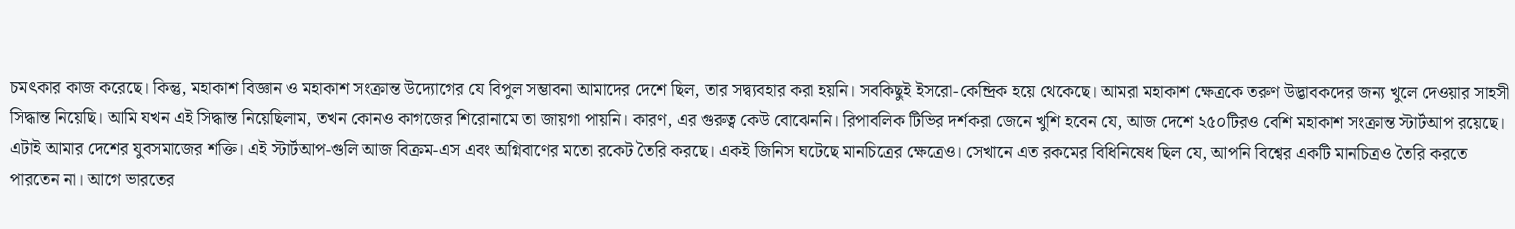চমৎকার কাজ করেছে। কিন্তু, মহাকাশ বিজ্ঞান ও মহাকাশ সংক্রান্ত উদ্যোগের যে বিপুল সম্ভাবনা আমাদের দেশে ছিল, তার সদ্ব্যবহার করা হয়নি। সবকিছুই ইসরো-কেন্দ্রিক হয়ে থেকেছে। আমরা মহাকাশ ক্ষেত্রকে তরুণ উদ্ভাবকদের জন্য খুলে দেওয়ার সাহসী সিদ্ধান্ত নিয়েছি। আমি যখন এই সিদ্ধান্ত নিয়েছিলাম, তখন কোনও কাগজের শিরোনামে তা জায়গা পায়নি। কারণ, এর গুরুত্ব কেউ বোঝেননি। রিপাবলিক টিভির দর্শকরা জেনে খুশি হবেন যে, আজ দেশে ২৫০টিরও বেশি মহাকাশ সংক্রান্ত স্টার্টআপ রয়েছে। এটাই আমার দেশের যুবসমাজের শক্তি। এই স্টার্টআপ-গুলি আজ বিক্রম-এস এবং অগ্নিবাণের মতো রকেট তৈরি করছে। একই জিনিস ঘটেছে মানচিত্রের ক্ষেত্রেও। সেখানে এত রকমের বিধিনিষেধ ছিল যে, আপনি বিশ্বের একটি মানচিত্রও তৈরি করতে পারতেন না। আগে ভারতের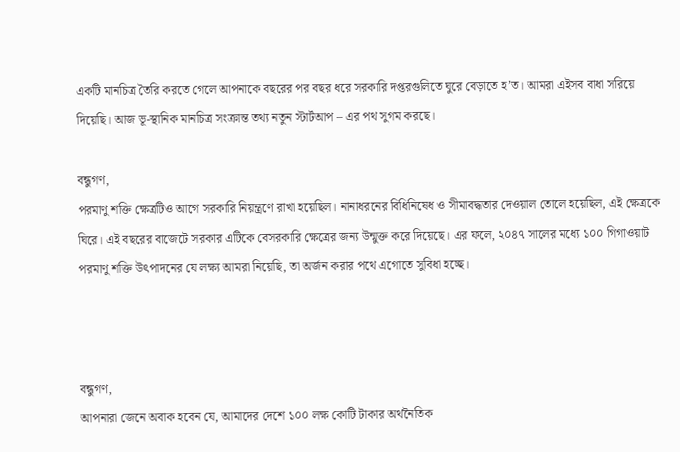একটি মানচিত্র তৈরি করতে গেলে আপনাকে বছরের পর বছর ধরে সরকারি দপ্তরগুলিতে ঘুরে বেড়াতে হ’ত। আমরা এইসব বাধা সরিয়ে দিয়েছি। আজ ভূ-স্থানিক মানচিত্র সংক্রান্ত তথ্য নতুন স্টার্টআপ – এর পথ সুগম করছে।

বন্ধুগণ,
পরমাণু শক্তি ক্ষেত্রটিও আগে সরকারি নিয়ন্ত্রণে রাখা হয়েছিল। নানাধরনের বিধিনিষেধ ও সীমাবদ্ধতার দেওয়াল তোলে হয়েছিল, এই ক্ষেত্রকে ঘিরে। এই বছরের বাজেটে সরকার এটিকে বেসরকারি ক্ষেত্রের জন্য উন্মুক্ত করে দিয়েছে। এর ফলে, ২০৪৭ সালের মধ্যে ১০০ গিগাওয়াট পরমাণু শক্তি উৎপাদনের যে লক্ষ্য আমরা নিয়েছি, তা অর্জন করার পথে এগোতে সুবিধা হচ্ছে।



বন্ধুগণ,
আপনারা জেনে অবাক হবেন যে, আমাদের দেশে ১০০ লক্ষ কোটি টাকার অর্থনৈতিক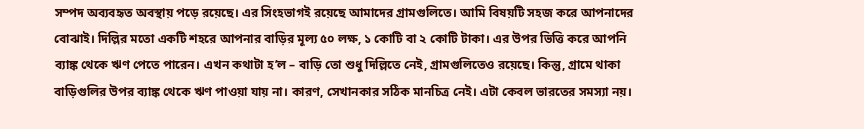সম্পদ অব্যবহৃত অবস্থায় পড়ে রয়েছে। এর সিংহভাগই রয়েছে আমাদের গ্রামগুলিতে। আমি বিষয়টি সহজ করে আপনাদের বোঝাই। দিল্লির মতো একটি শহরে আপনার বাড়ির মূল্য ৫০ লক্ষ, ১ কোটি বা ২ কোটি টাকা। এর উপর ভিত্তি করে আপনি ব্যাঙ্ক থেকে ঋণ পেতে পারেন। এখন কথাটা হ’ল – বাড়ি তো শুধু দিল্লিতে নেই, গ্রামগুলিতেও রয়েছে। কিন্তু, গ্রামে থাকা বাড়িগুলির উপর ব্যাঙ্ক থেকে ঋণ পাওয়া যায় না। কারণ, সেখানকার সঠিক মানচিত্র নেই। এটা কেবল ভারতের সমস্যা নয়।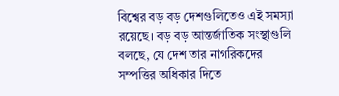বিশ্বের বড় বড় দেশগুলিতেও এই সমস্যা রয়েছে। বড় বড় আন্তর্জাতিক সংস্থাগুলি বলছে, যে দেশ তার নাগরিকদের সম্পত্তির অধিকার দিতে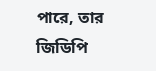পারে, তার জিডিপি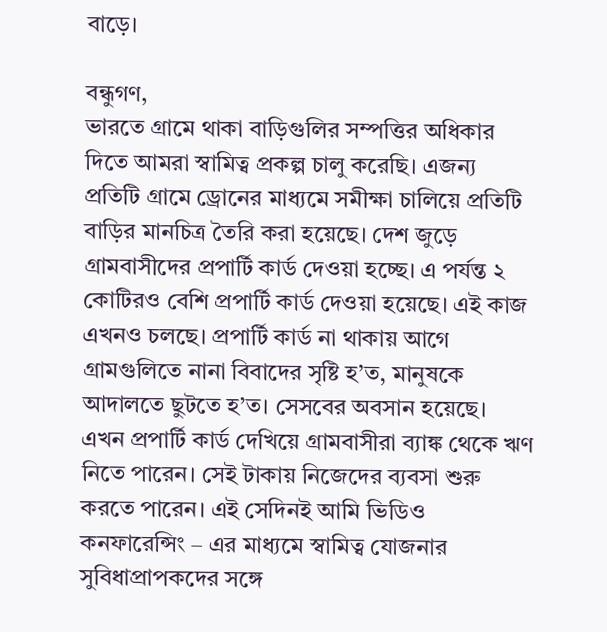বাড়ে।

বন্ধুগণ,
ভারতে গ্রামে থাকা বাড়িগুলির সম্পত্তির অধিকার দিতে আমরা স্বামিত্ব প্রকল্প চালু করেছি। এজন্য প্রতিটি গ্রামে ড্রোনের মাধ্যমে সমীক্ষা চালিয়ে প্রতিটি বাড়ির মানচিত্র তৈরি করা হয়েছে। দেশ জুড়ে গ্রামবাসীদের প্রপার্টি কার্ড দেওয়া হচ্ছে। এ পর্যন্ত ২ কোটিরও বেশি প্রপার্টি কার্ড দেওয়া হয়েছে। এই কাজ এখনও চলছে। প্রপার্টি কার্ড না থাকায় আগে গ্রামগুলিতে নানা বিবাদের সৃষ্টি হ’ত, মানুষকে আদালতে ছুটতে হ’ত। সেসবের অবসান হয়েছে। এখন প্রপার্টি কার্ড দেখিয়ে গ্রামবাসীরা ব্যাঙ্ক থেকে ঋণ নিতে পারেন। সেই টাকায় নিজেদের ব্যবসা শুরু করতে পারেন। এই সেদিনই আমি ভিডিও কনফারেন্সিং – এর মাধ্যমে স্বামিত্ব যোজনার সুবিধাপ্রাপকদের সঙ্গে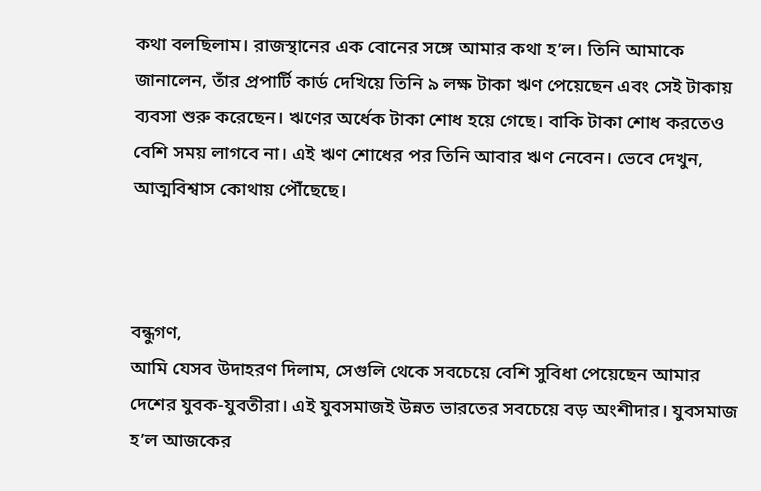কথা বলছিলাম। রাজস্থানের এক বোনের সঙ্গে আমার কথা হ’ল। তিনি আমাকে জানালেন, তাঁর প্রপার্টি কার্ড দেখিয়ে তিনি ৯ লক্ষ টাকা ঋণ পেয়েছেন এবং সেই টাকায় ব্যবসা শুরু করেছেন। ঋণের অর্ধেক টাকা শোধ হয়ে গেছে। বাকি টাকা শোধ করতেও বেশি সময় লাগবে না। এই ঋণ শোধের পর তিনি আবার ঋণ নেবেন। ভেবে দেখুন, আত্মবিশ্বাস কোথায় পৌঁছেছে।



বন্ধুগণ,
আমি যেসব উদাহরণ দিলাম, সেগুলি থেকে সবচেয়ে বেশি সুবিধা পেয়েছেন আমার দেশের যুবক-যুবতীরা। এই যুবসমাজই উন্নত ভারতের সবচেয়ে বড় অংশীদার। যুবসমাজ হ’ল আজকের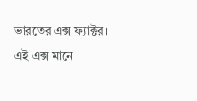ভারতের এক্স ফ্যাক্টর। এই এক্স মানে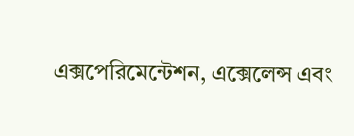এক্সপেরিমেন্টেশন, এক্সেলেন্স এবং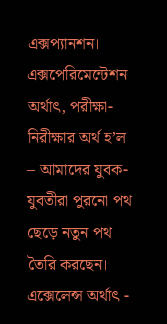এক্সপ্যানশন। এক্সপেরিমেন্টেশন অর্থাৎ, পরীক্ষা-নিরীক্ষার অর্থ হ’ল – আমাদের যুবক-যুবতীরা পুরনো পথ ছেড়ে নতুন পথ তৈরি করছেন। এক্সেলেন্স অর্থাৎ -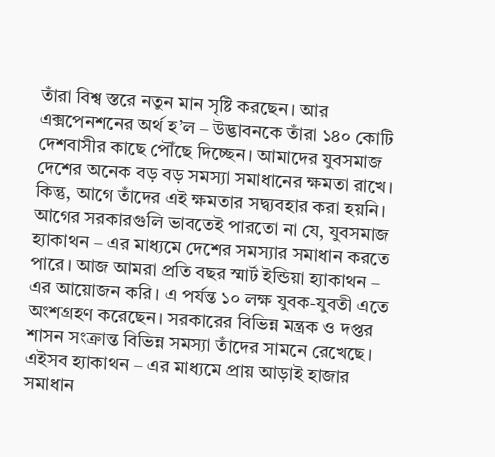তাঁরা বিশ্ব স্তরে নতুন মান সৃষ্টি করছেন। আর এক্সপেনশনের অর্থ হ’ল – উদ্ভাবনকে তাঁরা ১৪০ কোটি দেশবাসীর কাছে পৌঁছে দিচ্ছেন। আমাদের যুবসমাজ দেশের অনেক বড় বড় সমস্যা সমাধানের ক্ষমতা রাখে। কিন্তু, আগে তাঁদের এই ক্ষমতার সদ্ব্যবহার করা হয়নি। আগের সরকারগুলি ভাবতেই পারতো না যে, যুবসমাজ হ্যাকাথন – এর মাধ্যমে দেশের সমস্যার সমাধান করতে পারে। আজ আমরা প্রতি বছর স্মার্ট ইন্ডিয়া হ্যাকাথন – এর আয়োজন করি। এ পর্যন্ত ১০ লক্ষ যুবক-যুবতী এতে অংশগ্রহণ করেছেন। সরকারের বিভিন্ন মন্ত্রক ও দপ্তর শাসন সংক্রান্ত বিভিন্ন সমস্যা তাঁদের সামনে রেখেছে। এইসব হ্যাকাথন – এর মাধ্যমে প্রায় আড়াই হাজার সমাধান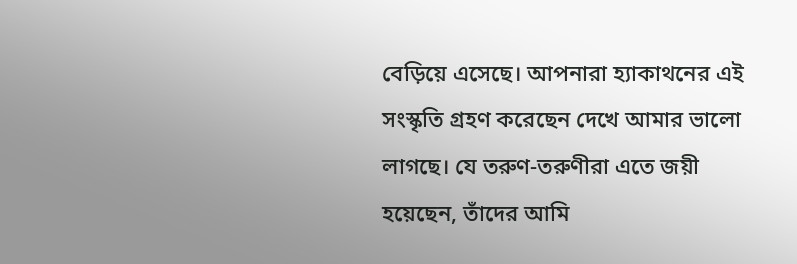বেড়িয়ে এসেছে। আপনারা হ্যাকাথনের এই সংস্কৃতি গ্রহণ করেছেন দেখে আমার ভালো লাগছে। যে তরুণ-তরুণীরা এতে জয়ী হয়েছেন, তাঁদের আমি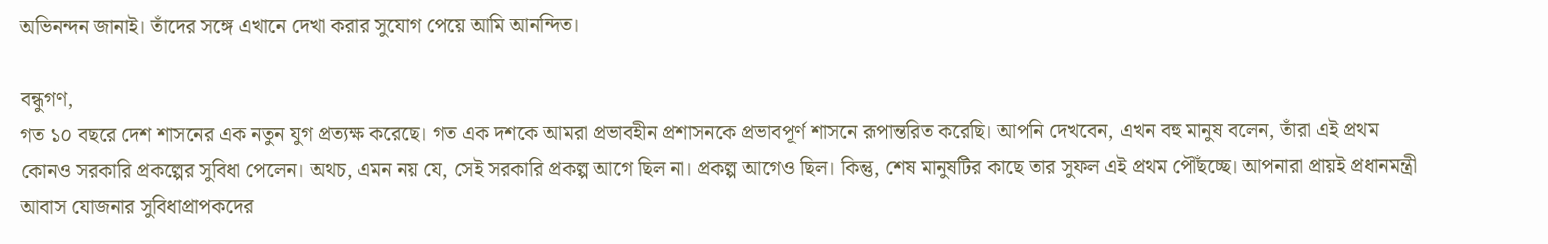অভিনন্দন জানাই। তাঁদের সঙ্গে এখানে দেখা করার সুযোগ পেয়ে আমি আনন্দিত।

বন্ধুগণ,
গত ১০ বছরে দেশ শাসনের এক নতুন যুগ প্রত্যক্ষ করেছে। গত এক দশকে আমরা প্রভাবহীন প্রশাসনকে প্রভাবপূর্ণ শাসনে রূপান্তরিত করেছি। আপনি দেখবেন, এখন বহু মানুষ বলেন, তাঁরা এই প্রথম কোনও সরকারি প্রকল্পের সুবিধা পেলেন। অথচ, এমন নয় যে, সেই সরকারি প্রকল্প আগে ছিল না। প্রকল্প আগেও ছিল। কিন্তু, শেষ মানুষটির কাছে তার সুফল এই প্রথম পৌঁছচ্ছে। আপনারা প্রায়ই প্রধানমন্ত্রী আবাস যোজনার সুবিধাপ্রাপকদের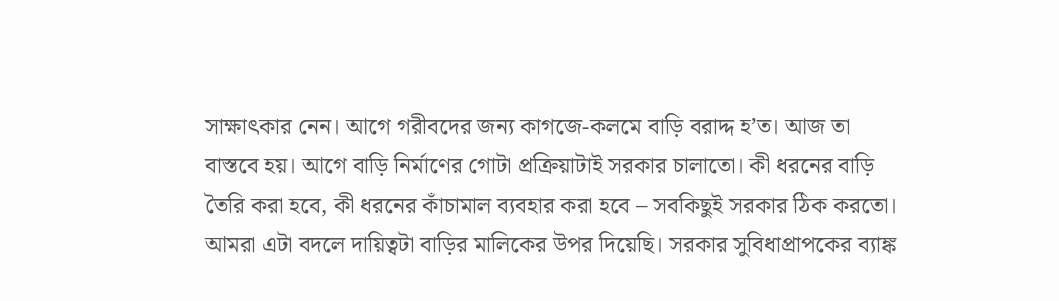সাক্ষাৎকার নেন। আগে গরীবদের জন্য কাগজে-কলমে বাড়ি বরাদ্দ হ’ত। আজ তা বাস্তবে হয়। আগে বাড়ি নির্মাণের গোটা প্রক্রিয়াটাই সরকার চালাতো। কী ধরনের বাড়ি তৈরি করা হবে, কী ধরনের কাঁচামাল ব্যবহার করা হবে – সবকিছুই সরকার ঠিক করতো। আমরা এটা বদলে দায়িত্বটা বাড়ির মালিকের উপর দিয়েছি। সরকার সুবিধাপ্রাপকের ব্যাঙ্ক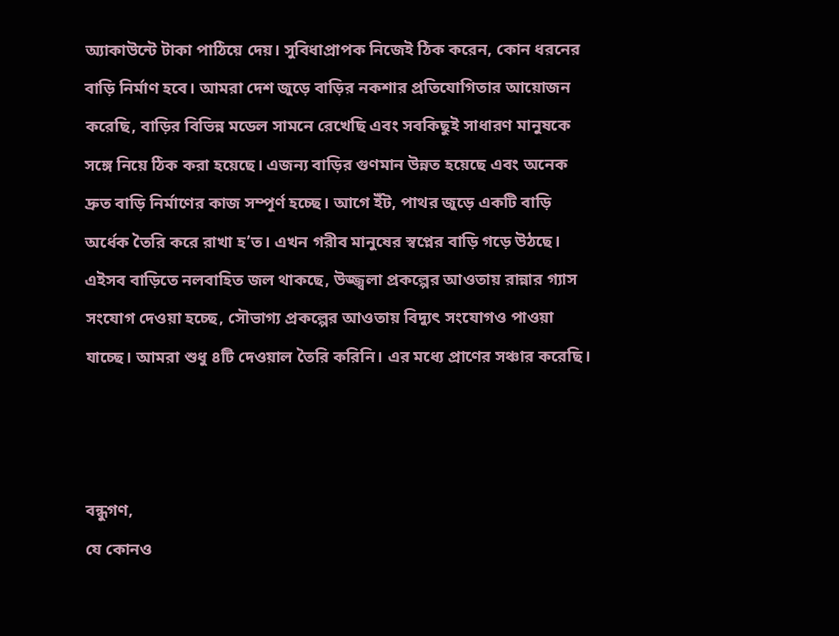অ্যাকাউন্টে টাকা পাঠিয়ে দেয়। সুবিধাপ্রাপক নিজেই ঠিক করেন, কোন ধরনের বাড়ি নির্মাণ হবে। আমরা দেশ জুড়ে বাড়ির নকশার প্রতিযোগিতার আয়োজন করেছি, বাড়ির বিভিন্ন মডেল সামনে রেখেছি এবং সবকিছুই সাধারণ মানুষকে সঙ্গে নিয়ে ঠিক করা হয়েছে। এজন্য বাড়ির গুণমান উন্নত হয়েছে এবং অনেক দ্রুত বাড়ি নির্মাণের কাজ সম্পূর্ণ হচ্ছে। আগে ইঁট, পাথর জুড়ে একটি বাড়ি অর্ধেক তৈরি করে রাখা হ’ত। এখন গরীব মানুষের স্বপ্নের বাড়ি গড়ে উঠছে। এইসব বাড়িতে নলবাহিত জল থাকছে, উজ্জ্বলা প্রকল্পের আওতায় রান্নার গ্যাস সংযোগ দেওয়া হচ্ছে, সৌভাগ্য প্রকল্পের আওতায় বিদ্যুৎ সংযোগও পাওয়া যাচ্ছে। আমরা শুধু ৪টি দেওয়াল তৈরি করিনি। এর মধ্যে প্রাণের সঞ্চার করেছি।



বন্ধুগণ,
যে কোনও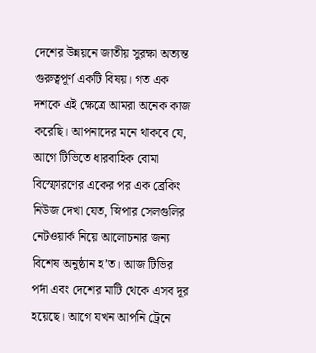দেশের উন্নয়নে জাতীয় সুরক্ষা অত্যন্ত গুরুত্বপূর্ণ একটি বিষয়। গত এক দশকে এই ক্ষেত্রে আমরা অনেক কাজ করেছি। আপনাদের মনে থাকবে যে, আগে টিভিতে ধারবাহিক বোমা বিস্ফোরণের একের পর এক ব্রেকিং নিউজ দেখা যেত, স্নিপার সেলগুলির নেটওয়ার্ক নিয়ে আলোচনার জন্য বিশেষ অনুষ্ঠান হ’ত। আজ টিভির পর্দা এবং দেশের মাটি থেকে এসব দূর হয়েছে। আগে যখন আপনি ট্রেনে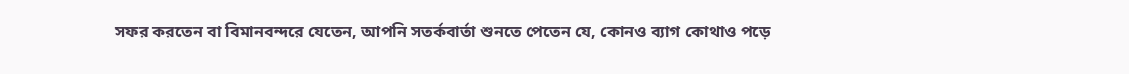সফর করতেন বা বিমানবন্দরে যেতেন, আপনি সতর্কবার্তা শুনতে পেতেন যে, কোনও ব্যাগ কোথাও পড়ে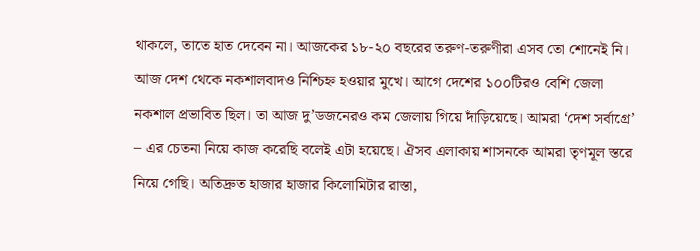থাকলে, তাতে হাত দেবেন না। আজকের ১৮-২০ বছরের তরুণ-তরুণীরা এসব তো শোনেই নি। আজ দেশ থেকে নকশালবাদও নিশ্চিহ্ন হওয়ার মুখে। আগে দেশের ১০০টিরও বেশি জেলা নকশাল প্রভাবিত ছিল। তা আজ দু’ডজনেরও কম জেলায় গিয়ে দাঁড়িয়েছে। আমরা ‘দেশ সর্বাগ্রে’ – এর চেতনা নিয়ে কাজ করেছি বলেই এটা হয়েছে। ঐসব এলাকায় শাসনকে আমরা তৃণমূল স্তরে নিয়ে গেছি। অতিদ্রুত হাজার হাজার কিলোমিটার রাস্তা,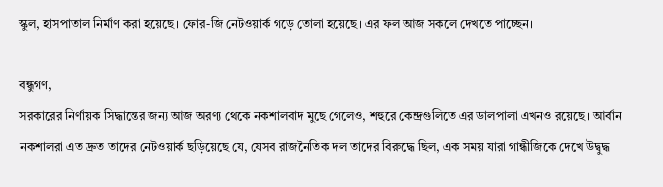স্কুল, হাসপাতাল নির্মাণ করা হয়েছে। ফোর-জি নেটওয়ার্ক গড়ে তোলা হয়েছে। এর ফল আজ সকলে দেখতে পাচ্ছেন।

বন্ধুগণ,
সরকারের নির্ণায়ক সিদ্ধান্তের জন্য আজ অরণ্য থেকে নকশালবাদ মুছে গেলেও, শহুরে কেন্দ্রগুলিতে এর ডালপালা এখনও রয়েছে। আর্বান নকশালরা এত দ্রুত তাদের নেটওয়ার্ক ছড়িয়েছে যে, যেসব রাজনৈতিক দল তাদের বিরুদ্ধে ছিল, এক সময় যারা গান্ধীজিকে দেখে উদ্বুদ্ধ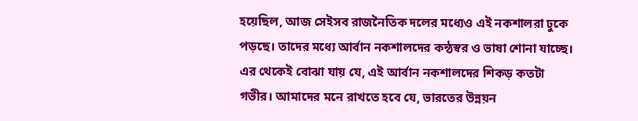হয়েছিল, আজ সেইসব রাজনৈতিক দলের মধ্যেও এই নকশালরা ঢুকে পড়ছে। তাদের মধ্যে আর্বান নকশালদের কন্ঠস্বর ও ভাষা শোনা যাচ্ছে। এর থেকেই বোঝা যায় যে, এই আর্বান নকশালদের শিকড় কতটা গভীর। আমাদের মনে রাখতে হবে যে, ভারতের উন্নয়ন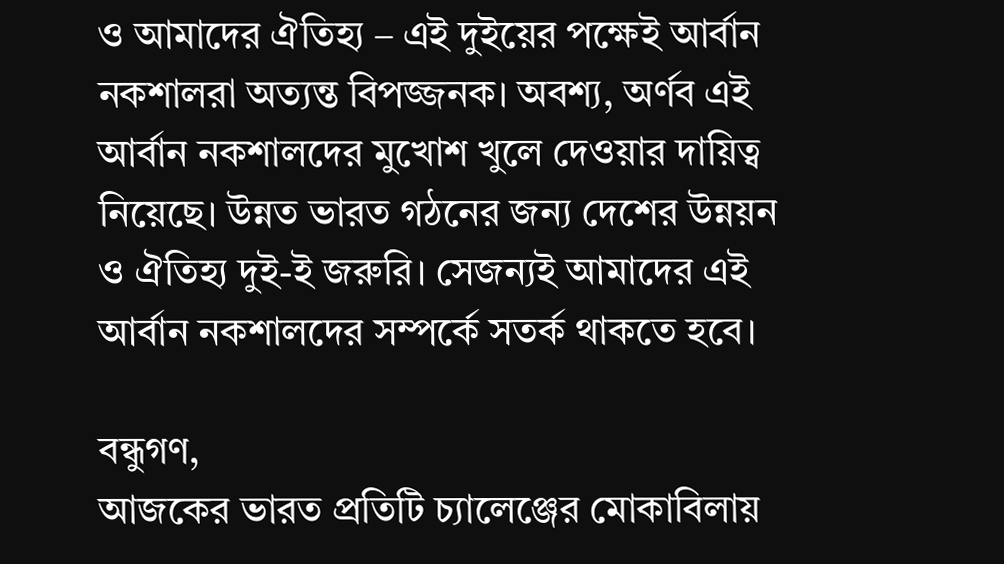ও আমাদের ঐতিহ্য – এই দুইয়ের পক্ষেই আর্বান নকশালরা অত্যন্ত বিপজ্জনক। অবশ্য, অর্ণব এই আর্বান নকশালদের মুখোশ খুলে দেওয়ার দায়িত্ব নিয়েছে। উন্নত ভারত গঠনের জন্য দেশের উন্নয়ন ও ঐতিহ্য দুই-ই জরুরি। সেজন্যই আমাদের এই আর্বান নকশালদের সম্পর্কে সতর্ক থাকতে হবে।

বন্ধুগণ,
আজকের ভারত প্রতিটি চ্যালেঞ্জের মোকাবিলায়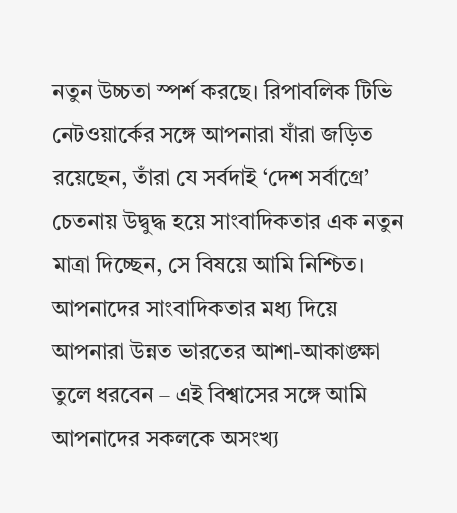নতুন উচ্চতা স্পর্শ করছে। রিপাবলিক টিভি নেটওয়ার্কের সঙ্গে আপনারা যাঁরা জড়িত রয়েছেন, তাঁরা যে সর্বদাই ‘দেশ সর্বাগ্রে’ চেতনায় উদ্বুদ্ধ হয়ে সাংবাদিকতার এক নতুন মাত্রা দিচ্ছেন, সে বিষয়ে আমি নিশ্চিত। আপনাদের সাংবাদিকতার মধ্য দিয়ে আপনারা উন্নত ভারতের আশা-আকাঙ্ক্ষা তুলে ধরবেন – এই বিশ্বাসের সঙ্গে আমি আপনাদের সকলকে অসংখ্য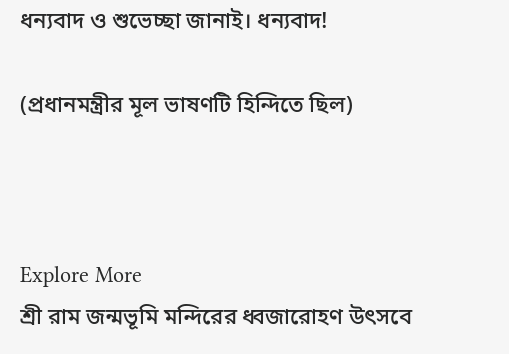ধন্যবাদ ও শুভেচ্ছা জানাই। ধন্যবাদ!

(প্রধানমন্ত্রীর মূল ভাষণটি হিন্দিতে ছিল)



Explore More
শ্রী রাম জন্মভূমি মন্দিরের ধ্বজারোহণ উৎসবে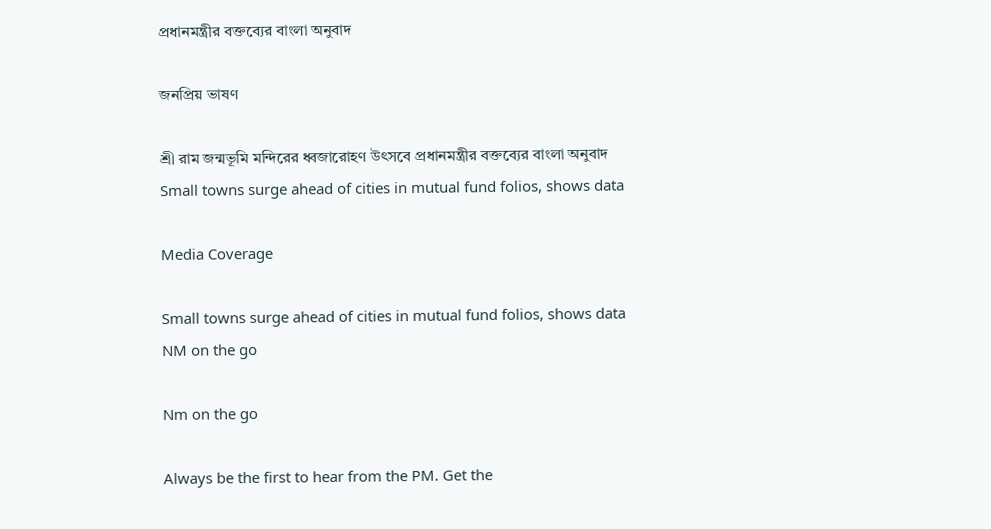প্রধানমন্ত্রীর বক্তব্যের বাংলা অনুবাদ

জনপ্রিয় ভাষণ

শ্রী রাম জন্মভূমি মন্দিরের ধ্বজারোহণ উৎসবে প্রধানমন্ত্রীর বক্তব্যের বাংলা অনুবাদ
Small towns surge ahead of cities in mutual fund folios, shows data

Media Coverage

Small towns surge ahead of cities in mutual fund folios, shows data
NM on the go

Nm on the go

Always be the first to hear from the PM. Get the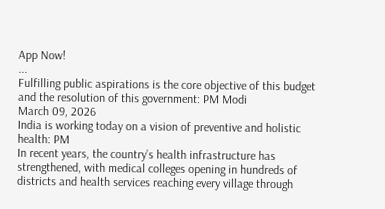App Now!
...
Fulfilling public aspirations is the core objective of this budget and the resolution of this government: PM Modi
March 09, 2026
India is working today on a vision of preventive and holistic health: PM
In recent years, the country’s health infrastructure has strengthened, with medical colleges opening in hundreds of districts and health services reaching every village through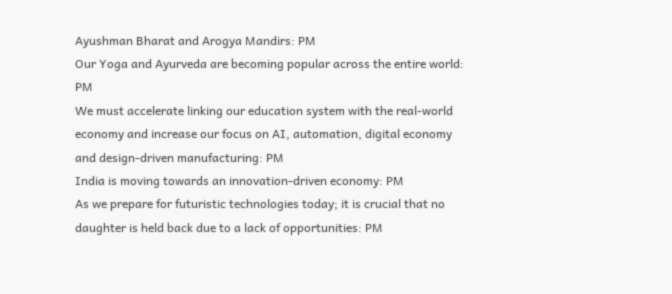Ayushman Bharat and Arogya Mandirs: PM
Our Yoga and Ayurveda are becoming popular across the entire world: PM
We must accelerate linking our education system with the real-world economy and increase our focus on AI, automation, digital economy and design-driven manufacturing: PM
India is moving towards an innovation-driven economy: PM
As we prepare for futuristic technologies today; it is crucial that no daughter is held back due to a lack of opportunities: PM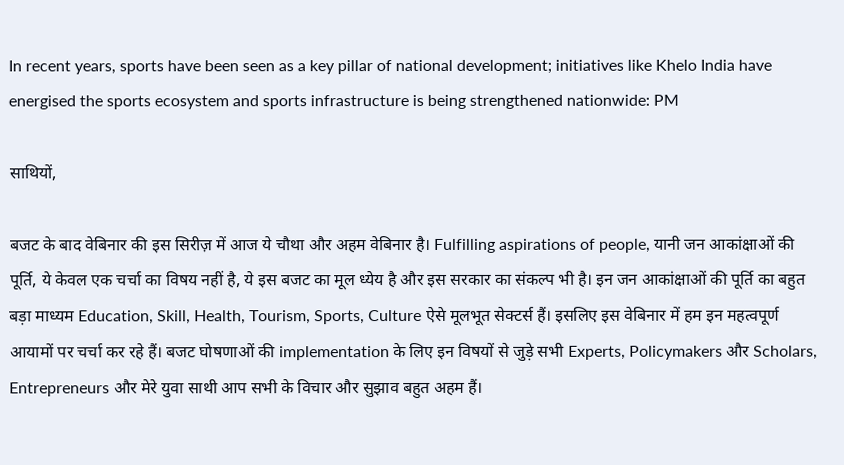In recent years, sports have been seen as a key pillar of national development; initiatives like Khelo India have energised the sports ecosystem and sports infrastructure is being strengthened nationwide: PM

साथियों,

बजट के बाद वेबिनार की इस सिरीज़ में आज ये चौथा और अहम वेबिनार है। Fulfilling aspirations of people, यानी जन आकांक्षाओं की पूर्ति, ये केवल एक चर्चा का विषय नहीं है, ये इस बजट का मूल ध्येय है और इस सरकार का संकल्प भी है। इन जन आकांक्षाओं की पूर्ति का बहुत बड़ा माध्यम Education, Skill, Health, Tourism, Sports, Culture ऐसे मूलभूत सेक्टर्स हैं। इसलिए इस वेबिनार में हम इन महत्वपूर्ण आयामों पर चर्चा कर रहे हैं। बजट घोषणाओं की implementation के लिए इन विषयों से जुड़े सभी Experts, Policymakers और Scholars, Entrepreneurs और मेरे युवा साथी आप सभी के विचार और सुझाव बहुत अहम हैं।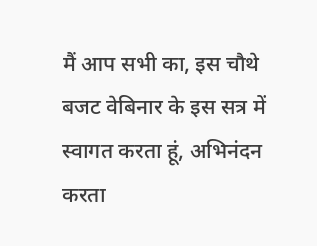मैं आप सभी का, इस चौथे बजट वेबिनार के इस सत्र में स्वागत करता हूं, अभिनंदन करता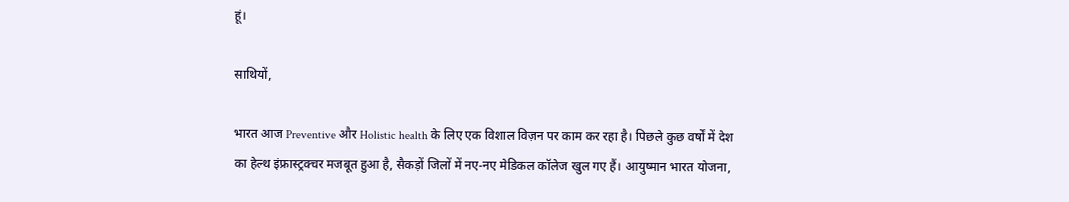हूं।

साथियों,

भारत आज Preventive और Holistic health के लिए एक विशाल विज़न पर काम कर रहा है। पिछले कुछ वर्षों में देश का हेल्थ इंफ्रास्ट्रक्चर मजबूत हुआ है, सैकड़ों जिलों में नए-नए मेडिकल कॉलेज खुल गए हैं। आयुष्मान भारत योजना,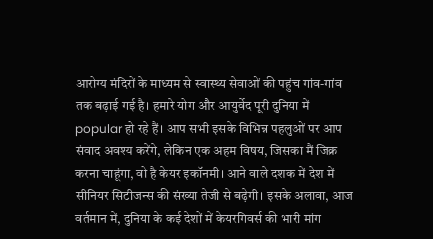आरोग्य मंदिरों के माध्यम से स्वास्थ्य सेवाओं की पहुंच गांव-गांव तक बढ़ाई गई है। हमारे योग और आयुर्वेद पूरी दुनिया में popular हो रहे हैं। आप सभी इसके विभिन्न पहलुओं पर आप संवाद अवश्य करेंगे, लेकिन एक अहम विषय, जिसका मैं जिक्र करना चाहूंगा, वो है केयर इकॉनमी। आने वाले दशक में देश में सीनियर सिटीजन्स की संख्या तेजी से बढ़ेगी। इसके अलावा, आज वर्तमान में, दुनिया के कई देशों में केयरगिवर्स की भारी मांग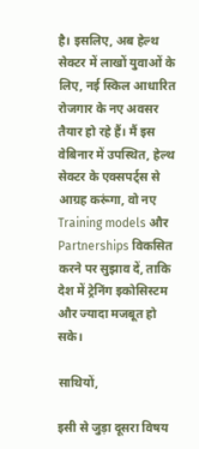है। इसलिए, अब हेल्थ सेक्टर में लाखों युवाओं के लिए, नई स्किल आधारित रोजगार के नए अवसर तैयार हो रहे हैं। मैं इस वेबिनार में उपस्थित, हेल्थ सेक्टर के एक्सपर्ट्स से आग्रह करूंगा, वो नए Training models और Partnerships विकसित करने पर सुझाव दें, ताकि देश में ट्रेनिंग इकोसिस्टम और ज्यादा मजबूत हो सके।

साथियों,

इसी से जुड़ा दूसरा विषय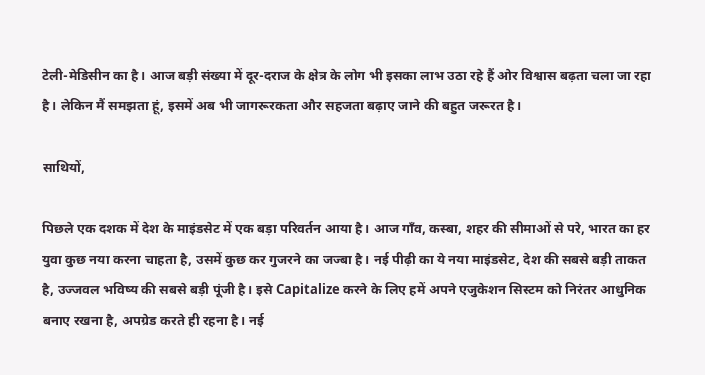टेली-मेडिसीन का है। आज बड़ी संख्या में दूर-दराज के क्षेत्र के लोग भी इसका लाभ उठा रहे हैं ओर विश्वास बढ़ता चला जा रहा है। लेकिन मैं समझता हूं, इसमें अब भी जागरूरकता और सहजता बढ़ाए जाने की बहुत जरूरत है।

साथियों,

पिछले एक दशक में देश के माइंडसेट में एक बड़ा परिवर्तन आया है। आज गाँव, कस्बा, शहर की सीमाओं से परे, भारत का हर युवा कुछ नया करना चाहता है, उसमें कुछ कर गुजरने का जज्बा है। नई पीढ़ी का ये नया माइंडसेट, देश की सबसे बड़ी ताकत है, उज्जवल भविष्य की सबसे बड़ी पूंजी है। इसे Capitalize करने के लिए हमें अपने एजुकेशन सिस्टम को निरंतर आधुनिक बनाए रखना है, अपग्रेड करते ही रहना है। नई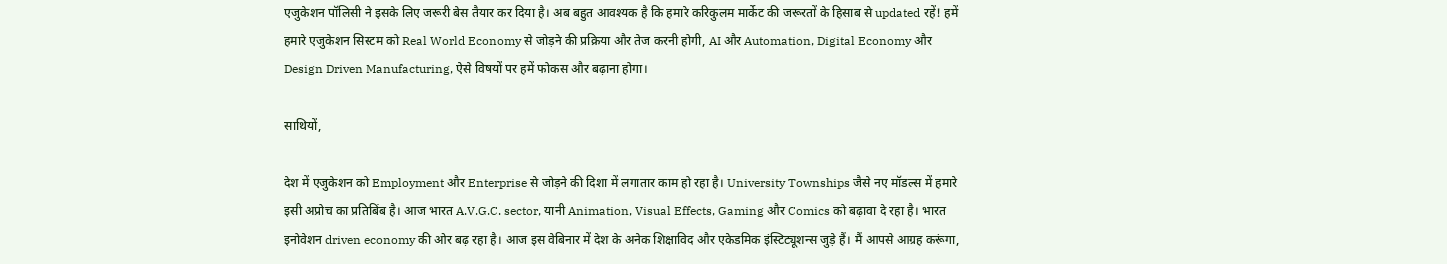एजुकेशन पॉलिसी ने इसके लिए जरूरी बेस तैयार कर दिया है। अब बहुत आवश्यक है कि हमारे करिकुलम मार्केट की जरूरतों के हिसाब से updated रहें! हमें हमारे एजुकेशन सिस्टम को Real World Economy से जोड़ने की प्रक्रिया और तेज करनी होगी, AI और Automation, Digital Economy और Design Driven Manufacturing, ऐसे विषयों पर हमें फोकस और बढ़ाना होगा।

साथियों,

देश में एजुकेशन को Employment और Enterprise से जोड़ने की दिशा में लगातार काम हो रहा है। University Townships जैसे नए मॉडल्स में हमारे इसी अप्रोच का प्रतिबिंब है। आज भारत A.V.G.C. sector, यानी Animation, Visual Effects, Gaming और Comics को बढ़ावा दे रहा है। भारत इनोवेशन driven economy की ओर बढ़ रहा है। आज इस वेबिनार में देश के अनेक शिक्षाविद और एकेडमिक इंस्टिट्यूशन्स जुड़े हैं। मैं आपसे आग्रह करूंगा,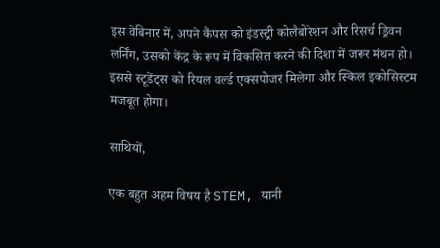इस वेबिनार में, अपने कैंपस को इंडस्ट्री कोलैबोरेशन और रिसर्च ड्रिवन लर्निंग, उसको केंद्र के रूप में विकसित करने की दिशा में जरूर मंथन हो। इससे स्टूडेंट्स को रियल वर्ल्ड एक्सपोजर मिलेगा और स्किल इकोसिस्टम मजबूत होगा।

साथियों,

एक बहुत अहम विषय है STEM, यानी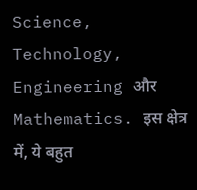Science, Technology, Engineering और Mathematics. इस क्षेत्र में, ये बहुत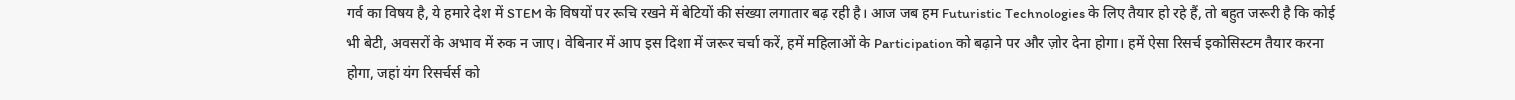गर्व का विषय है, ये हमारे देश में STEM के विषयों पर रूचि रखने में बेटियों की संख्या लगातार बढ़ रही है। आज जब हम Futuristic Technologies के लिए तैयार हो रहे हैं, तो बहुत जरूरी है कि कोई भी बेटी, अवसरों के अभाव में रुक न जाए। वेबिनार में आप इस दिशा में जरूर चर्चा करें, हमें महिलाओं के Participation को बढ़ाने पर और ज़ोर देना होगा। हमें ऐसा रिसर्च इकोसिस्टम तैयार करना होगा, जहां यंग रिसर्चर्स को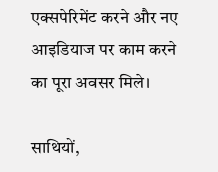एक्सपेरिमेंट करने और नए आइडियाज पर काम करने का पूरा अवसर मिले।

साथियों,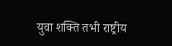युवा शक्ति तभी राष्ट्रीय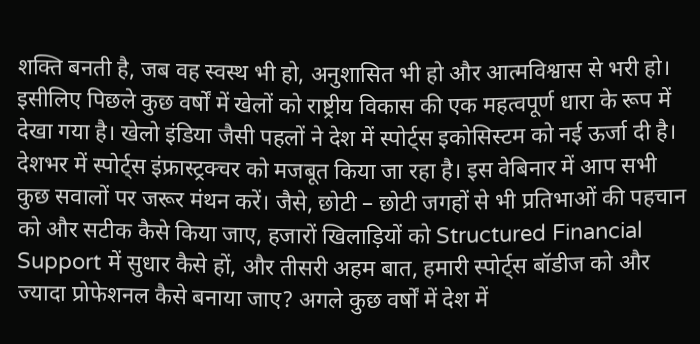शक्ति बनती है, जब वह स्वस्थ भी हो, अनुशासित भी हो और आत्मविश्वास से भरी हो। इसीलिए पिछले कुछ वर्षों में खेलों को राष्ट्रीय विकास की एक महत्वपूर्ण धारा के रूप में देखा गया है। खेलो इंडिया जैसी पहलों ने देश में स्पोर्ट्स इकोसिस्टम को नई ऊर्जा दी है। देशभर में स्पोर्ट्स इंफ्रास्ट्रक्चर को मजबूत किया जा रहा है। इस वेबिनार में आप सभी कुछ सवालों पर जरूर मंथन करें। जैसे, छोटी – छोटी जगहों से भी प्रतिभाओं की पहचान को और सटीक कैसे किया जाए, हजारों खिलाड़ियों को Structured Financial Support में सुधार कैसे हों, और तीसरी अहम बात, हमारी स्पोर्ट्स बॉडीज को और ज्यादा प्रोफेशनल कैसे बनाया जाए? अगले कुछ वर्षों में देश में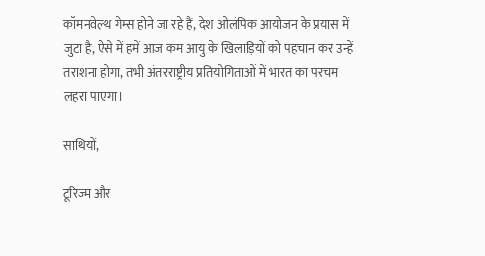कॉमनवेल्थ गेम्स होने जा रहे हैं, देश ओलंपिक आयोजन के प्रयास में जुटा है, ऐसे में हमें आज कम आयु के खिलाड़ियों को पहचान कर उन्हें तराशना होगा, तभी अंतरराष्ट्रीय प्रतियोगिताओं में भारत का परचम लहरा पाएगा।

साथियों,

टूरिज्म और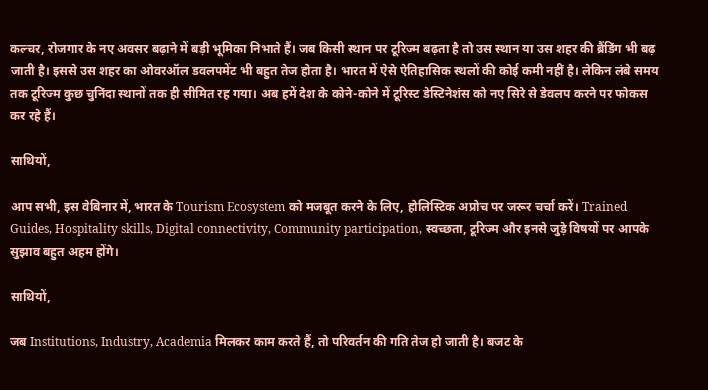कल्चर, रोजगार के नए अवसर बढ़ाने में बड़ी भूमिका निभाते हैं। जब किसी स्थान पर टूरिज्म बढ़ता है तो उस स्थान या उस शहर की ब्रैंडिंग भी बढ़ जाती है। इससे उस शहर का ओवरऑल डवलपमेंट भी बहुत तेज होता है। भारत में ऐसे ऐतिहासिक स्थलों की कोई कमी नहीं है। लेकिन लंबे समय तक टूरिज्म कुछ चुनिंदा स्थानों तक ही सीमित रह गया। अब हमें देश के कोने-कोने में टूरिस्ट डेस्टिनेशंस को नए सिरे से डेवलप करने पर फोकस कर रहे हैं।

साथियों,

आप सभी, इस वेबिनार में, भारत के Tourism Ecosystem को मजबूत करने के लिए, होलिस्टिक अप्रोच पर जरूर चर्चा करें। Trained Guides, Hospitality skills, Digital connectivity, Community participation, स्वच्छता, टूरिज्म और इनसे जुड़े विषयों पर आपके सुझाव बहुत अहम होंगे।

साथियों,

जब Institutions, Industry, Academia मिलकर काम करते हैं, तो परिवर्तन की गति तेज हो जाती है। बजट के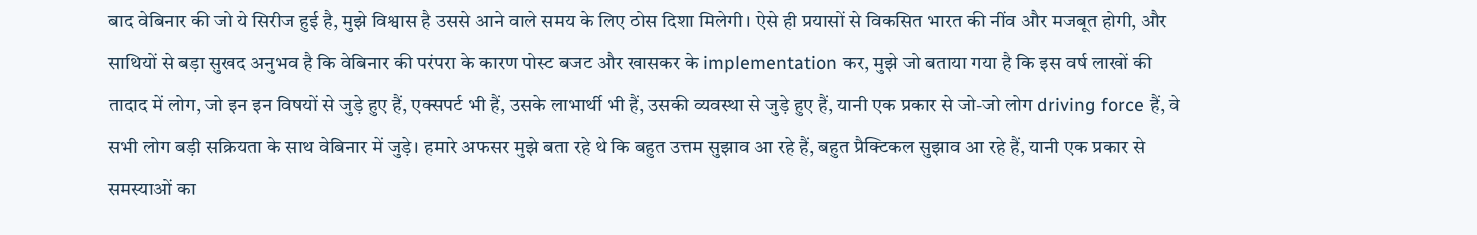बाद वेबिनार की जो ये सिरीज हुई है, मुझे विश्वास है उससे आने वाले समय के लिए ठोस दिशा मिलेगी। ऐसे ही प्रयासों से विकसित भारत की नींव और मजबूत होगी, और साथियों से बड़ा सुखद अनुभव है कि वेबिनार की परंपरा के कारण पोस्ट बजट और खासकर के implementation कर, मुझे जो बताया गया है कि इस वर्ष लाखों की तादाद में लोग, जो इन इन विषयों से जुड़े हुए हैं, एक्सपर्ट भी हैं, उसके लाभार्थी भी हैं, उसकी व्यवस्था से जुड़े हुए हैं, यानी एक प्रकार से जो-जो लोग driving force हैं, वे सभी लोग बड़ी सक्रियता के साथ वेबिनार में जुड़े। हमारे अफसर मुझे बता रहे थे कि बहुत उत्तम सुझाव आ रहे हैं, बहुत प्रैक्टिकल सुझाव आ रहे हैं, यानी एक प्रकार से समस्याओं का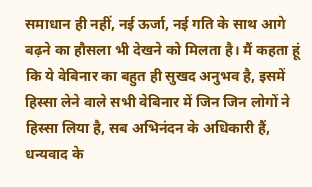समाधान ही नहीं, नई ऊर्जा, नई गति के साथ आगे बढ़ने का हौसला भी देखने को मिलता है। मैं कहता हूं कि ये वेबिनार का बहुत ही सुखद अनुभव है, इसमें हिस्सा लेने वाले सभी वेबिनार में जिन जिन लोगों ने हिस्सा लिया है, सब अभिनंदन के अधिकारी हैं, धन्यवाद के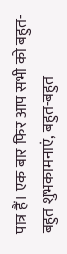पात्र हैं। एक बार फिर आप सभी को बहुत-बहुत शुभकामनाएं, बहुत-बहुत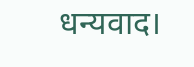धन्यवाद।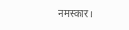नमस्कार।